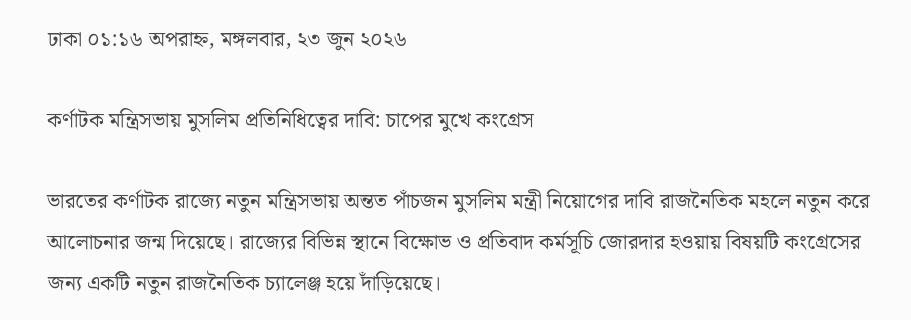ঢাকা ০১:১৬ অপরাহ্ন, মঙ্গলবার, ২৩ জুন ২০২৬

কর্ণাটক মন্ত্রিসভায় মুসলিম প্রতিনিধিত্বের দাবি: চাপের মুখে কংগ্রেস

ভারতের কর্ণাটক রাজ্যে নতুন মন্ত্রিসভায় অন্তত পাঁচজন মুসলিম মন্ত্রী নিয়োগের দাবি রাজনৈতিক মহলে নতুন করে আলোচনার জন্ম দিয়েছে। রাজ্যের বিভিন্ন স্থানে বিক্ষোভ ও প্রতিবাদ কর্মসূচি জোরদার হওয়ায় বিষয়টি কংগ্রেসের জন্য একটি নতুন রাজনৈতিক চ্যালেঞ্জ হয়ে দাঁড়িয়েছে।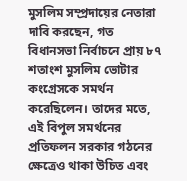মুসলিম সম্প্রদায়ের নেতারা দাবি করছেন, গত বিধানসভা নির্বাচনে প্রায় ৮৭ শতাংশ মুসলিম ভোটার কংগ্রেসকে সমর্থন করেছিলেন। তাদের মতে, এই বিপুল সমর্থনের প্রতিফলন সরকার গঠনের ক্ষেত্রেও থাকা উচিত এবং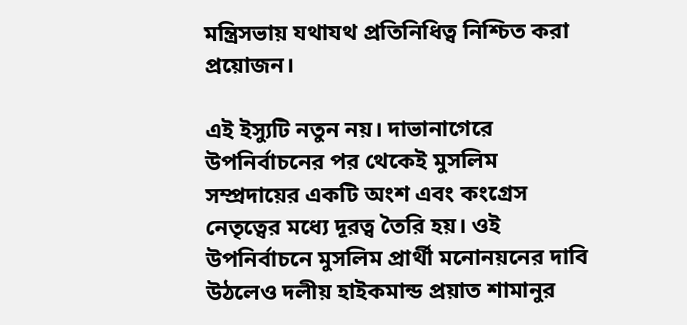মন্ত্রিসভায় যথাযথ প্রতিনিধিত্ব নিশ্চিত করা প্রয়োজন।

এই ইস্যুটি নতুন নয়। দাভানাগেরে উপনির্বাচনের পর থেকেই মুসলিম সম্প্রদায়ের একটি অংশ এবং কংগ্রেস নেতৃত্বের মধ্যে দূরত্ব তৈরি হয়। ওই উপনির্বাচনে মুসলিম প্রার্থী মনোনয়নের দাবি উঠলেও দলীয় হাইকমান্ড প্রয়াত শামানুর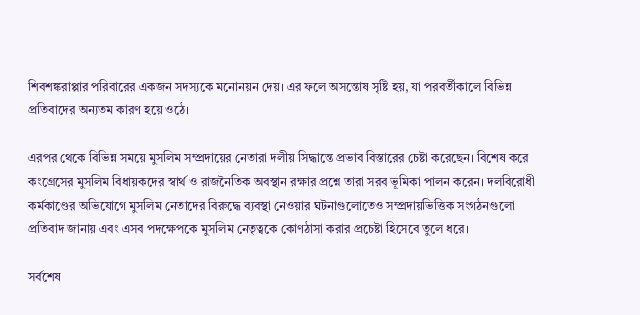শিবশঙ্করাপ্পার পরিবারের একজন সদস্যকে মনোনয়ন দেয়। এর ফলে অসন্তোষ সৃষ্টি হয়, যা পরবর্তীকালে বিভিন্ন প্রতিবাদের অন্যতম কারণ হয়ে ওঠে।

এরপর থেকে বিভিন্ন সময়ে মুসলিম সম্প্রদায়ের নেতারা দলীয় সিদ্ধান্তে প্রভাব বিস্তারের চেষ্টা করেছেন। বিশেষ করে কংগ্রেসের মুসলিম বিধায়কদের স্বার্থ ও রাজনৈতিক অবস্থান রক্ষার প্রশ্নে তারা সরব ভূমিকা পালন করেন। দলবিরোধী কর্মকাণ্ডের অভিযোগে মুসলিম নেতাদের বিরুদ্ধে ব্যবস্থা নেওয়ার ঘটনাগুলোতেও সম্প্রদায়ভিত্তিক সংগঠনগুলো প্রতিবাদ জানায় এবং এসব পদক্ষেপকে মুসলিম নেতৃত্বকে কোণঠাসা করার প্রচেষ্টা হিসেবে তুলে ধরে।

সর্বশেষ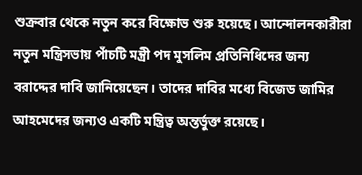শুক্রবার থেকে নতুন করে বিক্ষোভ শুরু হয়েছে। আন্দোলনকারীরা নতুন মন্ত্রিসভায় পাঁচটি মন্ত্রী পদ মুসলিম প্রতিনিধিদের জন্য বরাদ্দের দাবি জানিয়েছেন। তাদের দাবির মধ্যে বিজেড জামির আহমেদের জন্যও একটি মন্ত্রিত্ব অন্তর্ভুক্ত রয়েছে।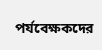পর্যবেক্ষকদের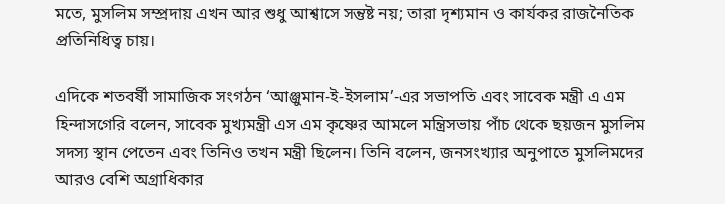মতে, মুসলিম সম্প্রদায় এখন আর শুধু আশ্বাসে সন্তুষ্ট নয়; তারা দৃশ্যমান ও কার্যকর রাজনৈতিক প্রতিনিধিত্ব চায়।

এদিকে শতবর্ষী সামাজিক সংগঠন ‘আঞ্জুমান-ই-ইসলাম’-এর সভাপতি এবং সাবেক মন্ত্রী এ এম হিন্দাসগেরি বলেন, সাবেক মুখ্যমন্ত্রী এস এম কৃষ্ণের আমলে মন্ত্রিসভায় পাঁচ থেকে ছয়জন মুসলিম সদস্য স্থান পেতেন এবং তিনিও তখন মন্ত্রী ছিলেন। তিনি বলেন, জনসংখ্যার অনুপাতে মুসলিমদের আরও বেশি অগ্রাধিকার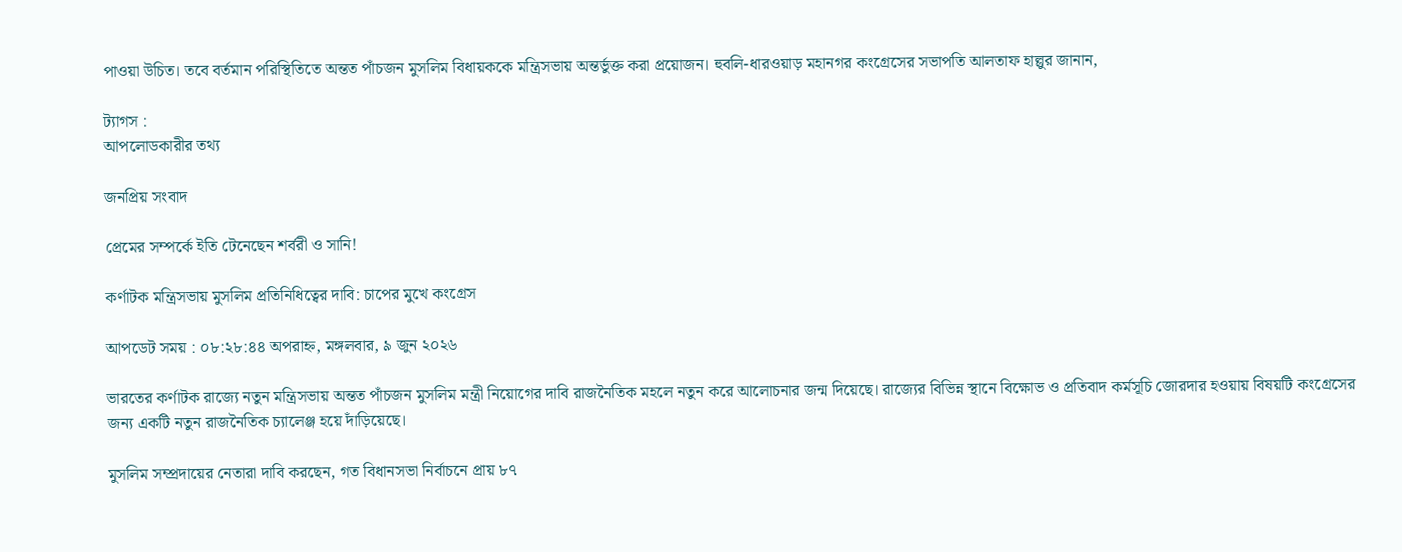পাওয়া উচিত। তবে বর্তমান পরিস্থিতিতে অন্তত পাঁচজন মুসলিম বিধায়ককে মন্ত্রিসভায় অন্তর্ভুক্ত করা প্রয়োজন। হুবলি-ধারওয়াড় মহানগর কংগ্রেসের সভাপতি আলতাফ হাল্লুর জানান,

ট্যাগস :
আপলোডকারীর তথ্য

জনপ্রিয় সংবাদ

প্রেমের সম্পর্কে ইতি টেনেছেন শর্বরী ও সানি!

কর্ণাটক মন্ত্রিসভায় মুসলিম প্রতিনিধিত্বের দাবি: চাপের মুখে কংগ্রেস

আপডেট সময় : ০৮:২৮:৪৪ অপরাহ্ন, মঙ্গলবার, ৯ জুন ২০২৬

ভারতের কর্ণাটক রাজ্যে নতুন মন্ত্রিসভায় অন্তত পাঁচজন মুসলিম মন্ত্রী নিয়োগের দাবি রাজনৈতিক মহলে নতুন করে আলোচনার জন্ম দিয়েছে। রাজ্যের বিভিন্ন স্থানে বিক্ষোভ ও প্রতিবাদ কর্মসূচি জোরদার হওয়ায় বিষয়টি কংগ্রেসের জন্য একটি নতুন রাজনৈতিক চ্যালেঞ্জ হয়ে দাঁড়িয়েছে।

মুসলিম সম্প্রদায়ের নেতারা দাবি করছেন, গত বিধানসভা নির্বাচনে প্রায় ৮৭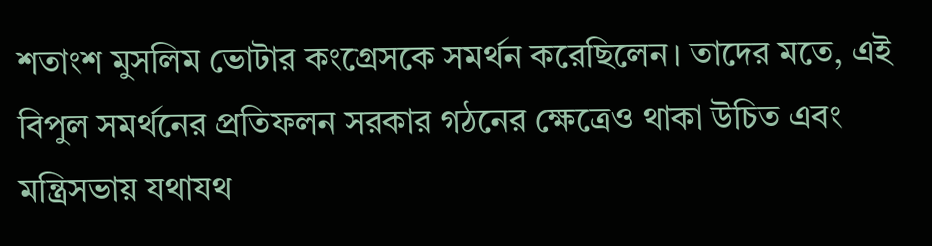শতাংশ মুসলিম ভোটার কংগ্রেসকে সমর্থন করেছিলেন। তাদের মতে, এই বিপুল সমর্থনের প্রতিফলন সরকার গঠনের ক্ষেত্রেও থাকা উচিত এবং মন্ত্রিসভায় যথাযথ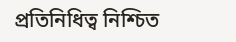প্রতিনিধিত্ব নিশ্চিত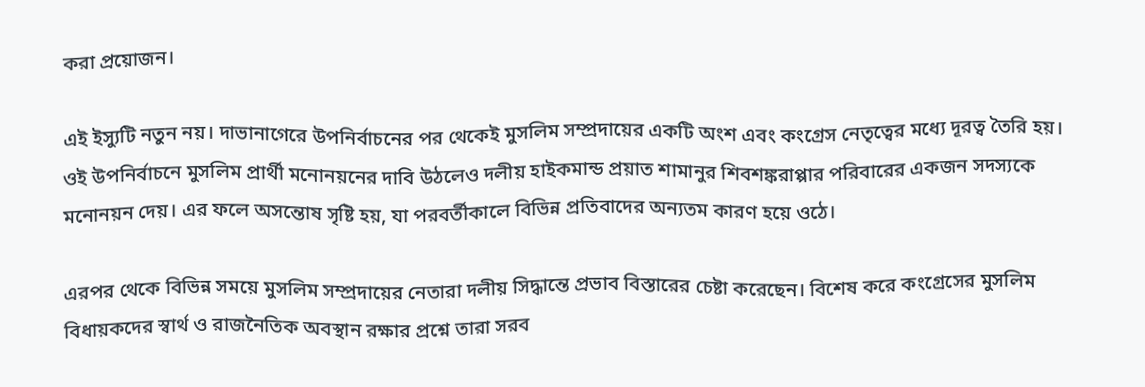করা প্রয়োজন।

এই ইস্যুটি নতুন নয়। দাভানাগেরে উপনির্বাচনের পর থেকেই মুসলিম সম্প্রদায়ের একটি অংশ এবং কংগ্রেস নেতৃত্বের মধ্যে দূরত্ব তৈরি হয়। ওই উপনির্বাচনে মুসলিম প্রার্থী মনোনয়নের দাবি উঠলেও দলীয় হাইকমান্ড প্রয়াত শামানুর শিবশঙ্করাপ্পার পরিবারের একজন সদস্যকে মনোনয়ন দেয়। এর ফলে অসন্তোষ সৃষ্টি হয়, যা পরবর্তীকালে বিভিন্ন প্রতিবাদের অন্যতম কারণ হয়ে ওঠে।

এরপর থেকে বিভিন্ন সময়ে মুসলিম সম্প্রদায়ের নেতারা দলীয় সিদ্ধান্তে প্রভাব বিস্তারের চেষ্টা করেছেন। বিশেষ করে কংগ্রেসের মুসলিম বিধায়কদের স্বার্থ ও রাজনৈতিক অবস্থান রক্ষার প্রশ্নে তারা সরব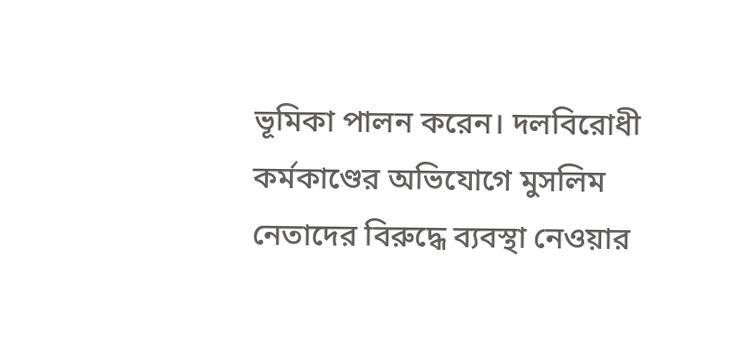ভূমিকা পালন করেন। দলবিরোধী কর্মকাণ্ডের অভিযোগে মুসলিম নেতাদের বিরুদ্ধে ব্যবস্থা নেওয়ার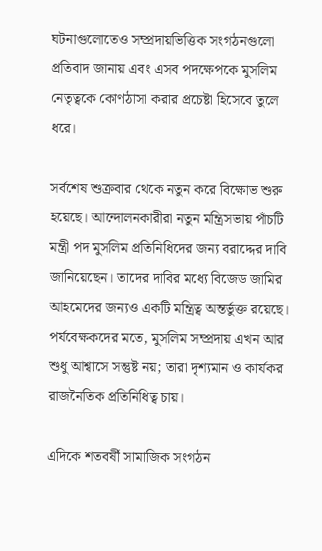ঘটনাগুলোতেও সম্প্রদায়ভিত্তিক সংগঠনগুলো প্রতিবাদ জানায় এবং এসব পদক্ষেপকে মুসলিম নেতৃত্বকে কোণঠাসা করার প্রচেষ্টা হিসেবে তুলে ধরে।

সর্বশেষ শুক্রবার থেকে নতুন করে বিক্ষোভ শুরু হয়েছে। আন্দোলনকারীরা নতুন মন্ত্রিসভায় পাঁচটি মন্ত্রী পদ মুসলিম প্রতিনিধিদের জন্য বরাদ্দের দাবি জানিয়েছেন। তাদের দাবির মধ্যে বিজেড জামির আহমেদের জন্যও একটি মন্ত্রিত্ব অন্তর্ভুক্ত রয়েছে। পর্যবেক্ষকদের মতে, মুসলিম সম্প্রদায় এখন আর শুধু আশ্বাসে সন্তুষ্ট নয়; তারা দৃশ্যমান ও কার্যকর রাজনৈতিক প্রতিনিধিত্ব চায়।

এদিকে শতবর্ষী সামাজিক সংগঠন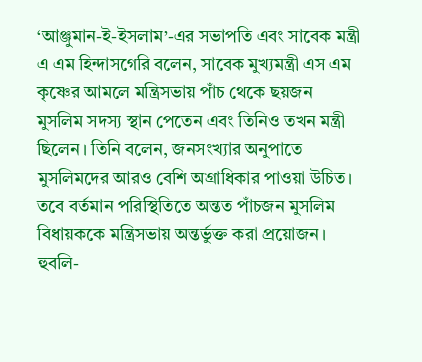‘আঞ্জুমান-ই-ইসলাম’-এর সভাপতি এবং সাবেক মন্ত্রী এ এম হিন্দাসগেরি বলেন, সাবেক মুখ্যমন্ত্রী এস এম কৃষ্ণের আমলে মন্ত্রিসভায় পাঁচ থেকে ছয়জন মুসলিম সদস্য স্থান পেতেন এবং তিনিও তখন মন্ত্রী ছিলেন। তিনি বলেন, জনসংখ্যার অনুপাতে মুসলিমদের আরও বেশি অগ্রাধিকার পাওয়া উচিত। তবে বর্তমান পরিস্থিতিতে অন্তত পাঁচজন মুসলিম বিধায়ককে মন্ত্রিসভায় অন্তর্ভুক্ত করা প্রয়োজন। হুবলি-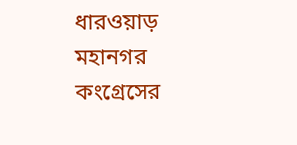ধারওয়াড় মহানগর কংগ্রেসের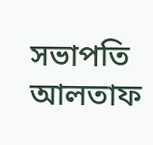সভাপতি আলতাফ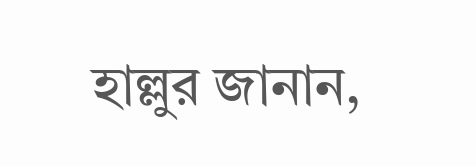হাল্লুর জানান,